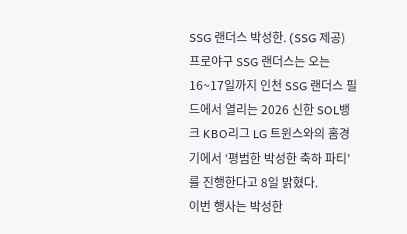SSG 랜더스 박성한. (SSG 제공)
프로야구 SSG 랜더스는 오는 16~17일까지 인천 SSG 랜더스 필드에서 열리는 2026 신한 SOL뱅크 KBO리그 LG 트윈스와의 홈경기에서 ‘평범한 박성한 축하 파티’를 진행한다고 8일 밝혔다.
이번 행사는 박성한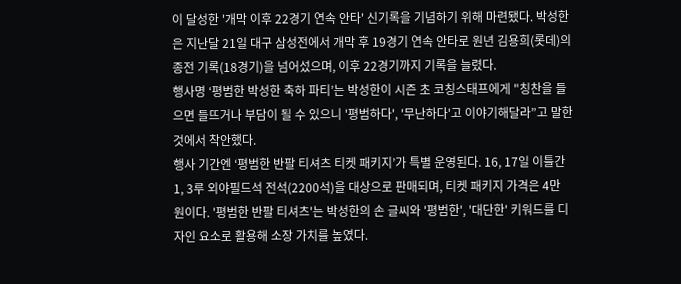이 달성한 '개막 이후 22경기 연속 안타' 신기록을 기념하기 위해 마련됐다. 박성한은 지난달 21일 대구 삼성전에서 개막 후 19경기 연속 안타로 원년 김용희(롯데)의 종전 기록(18경기)을 넘어섰으며, 이후 22경기까지 기록을 늘렸다.
행사명 ‘평범한 박성한 축하 파티’는 박성한이 시즌 초 코칭스태프에게 "칭찬을 들으면 들뜨거나 부담이 될 수 있으니 '평범하다', '무난하다'고 이야기해달라”고 말한 것에서 착안했다.
행사 기간엔 ‘평범한 반팔 티셔츠 티켓 패키지’가 특별 운영된다. 16, 17일 이틀간 1, 3루 외야필드석 전석(2200석)을 대상으로 판매되며, 티켓 패키지 가격은 4만 원이다. '평범한 반팔 티셔츠'는 박성한의 손 글씨와 '평범한', '대단한' 키워드를 디자인 요소로 활용해 소장 가치를 높였다.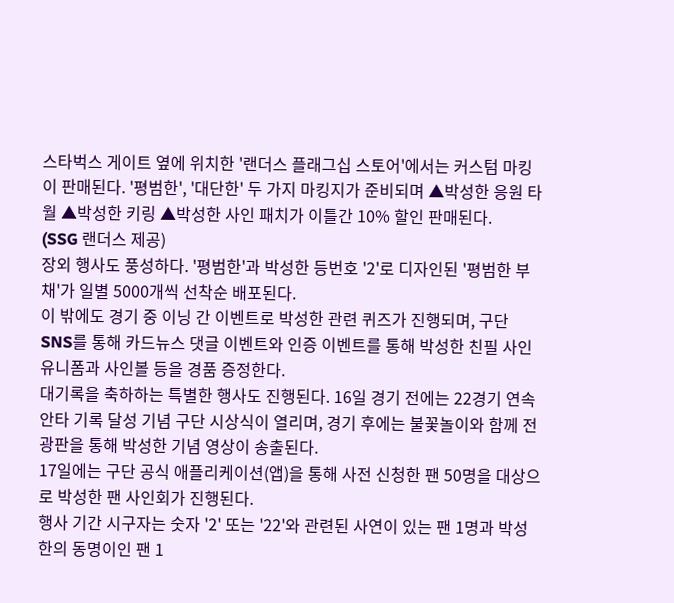스타벅스 게이트 옆에 위치한 '랜더스 플래그십 스토어'에서는 커스텀 마킹이 판매된다. '평범한', '대단한' 두 가지 마킹지가 준비되며 ▲박성한 응원 타월 ▲박성한 키링 ▲박성한 사인 패치가 이틀간 10% 할인 판매된다.
(SSG 랜더스 제공)
장외 행사도 풍성하다. '평범한'과 박성한 등번호 '2'로 디자인된 '평범한 부채'가 일별 5000개씩 선착순 배포된다.
이 밖에도 경기 중 이닝 간 이벤트로 박성한 관련 퀴즈가 진행되며, 구단 SNS를 통해 카드뉴스 댓글 이벤트와 인증 이벤트를 통해 박성한 친필 사인 유니폼과 사인볼 등을 경품 증정한다.
대기록을 축하하는 특별한 행사도 진행된다. 16일 경기 전에는 22경기 연속 안타 기록 달성 기념 구단 시상식이 열리며, 경기 후에는 불꽃놀이와 함께 전광판을 통해 박성한 기념 영상이 송출된다.
17일에는 구단 공식 애플리케이션(앱)을 통해 사전 신청한 팬 50명을 대상으로 박성한 팬 사인회가 진행된다.
행사 기간 시구자는 숫자 '2' 또는 '22'와 관련된 사연이 있는 팬 1명과 박성한의 동명이인 팬 1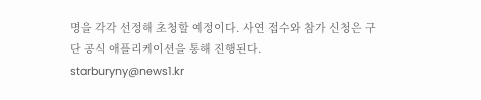명을 각각 선정해 초청할 예정이다. 사연 접수와 참가 신청은 구단 공식 애플리케이션을 통해 진행된다.
starburyny@news1.kr